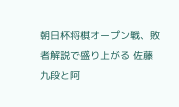朝日杯将棋オープン戦、敗者解説で盛り上がる 佐藤九段と阿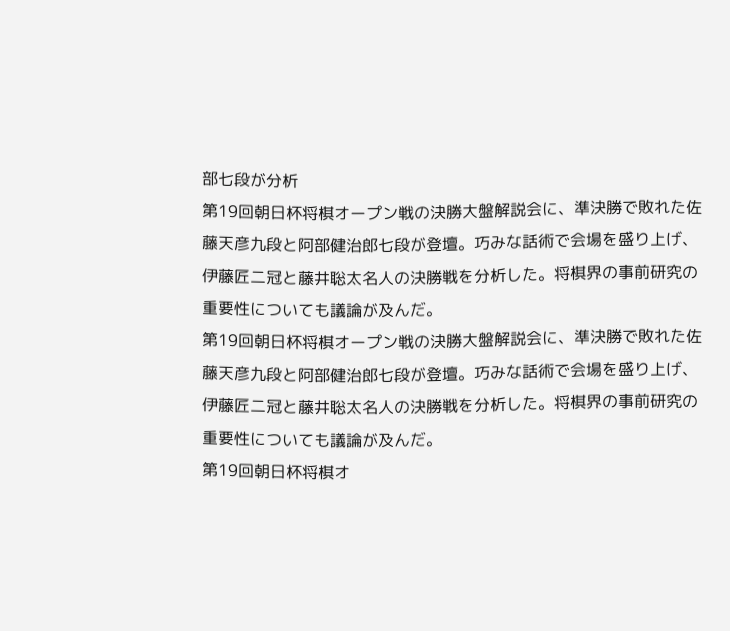部七段が分析
第19回朝日杯将棋オープン戦の決勝大盤解説会に、準決勝で敗れた佐藤天彦九段と阿部健治郎七段が登壇。巧みな話術で会場を盛り上げ、伊藤匠二冠と藤井聡太名人の決勝戦を分析した。将棋界の事前研究の重要性についても議論が及んだ。
第19回朝日杯将棋オープン戦の決勝大盤解説会に、準決勝で敗れた佐藤天彦九段と阿部健治郎七段が登壇。巧みな話術で会場を盛り上げ、伊藤匠二冠と藤井聡太名人の決勝戦を分析した。将棋界の事前研究の重要性についても議論が及んだ。
第19回朝日杯将棋オ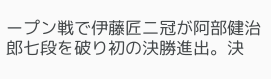ープン戦で伊藤匠二冠が阿部健治郎七段を破り初の決勝進出。決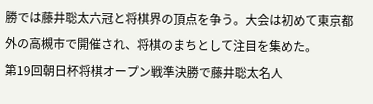勝では藤井聡太六冠と将棋界の頂点を争う。大会は初めて東京都外の高槻市で開催され、将棋のまちとして注目を集めた。
第19回朝日杯将棋オープン戦準決勝で藤井聡太名人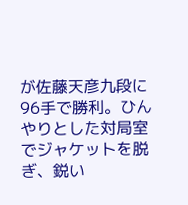が佐藤天彦九段に96手で勝利。ひんやりとした対局室でジャケットを脱ぎ、鋭い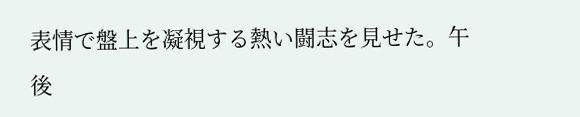表情で盤上を凝視する熱い闘志を見せた。午後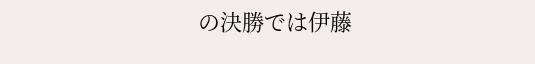の決勝では伊藤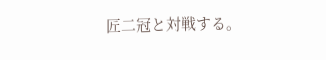匠二冠と対戦する。